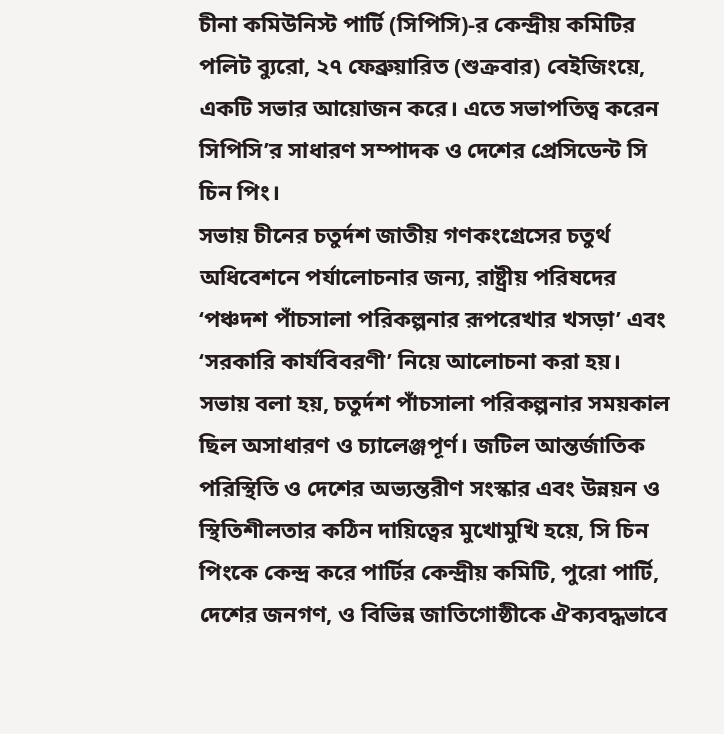চীনা কমিউনিস্ট পার্টি (সিপিসি)-র কেন্দ্রীয় কমিটির পলিট ব্যুরো, ২৭ ফেব্রুয়ারিত (শুক্রবার) বেইজিংয়ে, একটি সভার আয়োজন করে। এতে সভাপতিত্ব করেন সিপিসি’র সাধারণ সম্পাদক ও দেশের প্রেসিডেন্ট সি চিন পিং।
সভায় চীনের চতুর্দশ জাতীয় গণকংগ্রেসের চতুর্থ অধিবেশনে পর্যালোচনার জন্য, রাষ্ট্রীয় পরিষদের ‘পঞ্চদশ পাঁচসালা পরিকল্পনার রূপরেখার খসড়া’ এবং ‘সরকারি কার্যবিবরণী’ নিয়ে আলোচনা করা হয়।
সভায় বলা হয়, চতুর্দশ পাঁচসালা পরিকল্পনার সময়কাল ছিল অসাধারণ ও চ্যালেঞ্জপূর্ণ। জটিল আন্তর্জাতিক পরিস্থিতি ও দেশের অভ্যন্তরীণ সংস্কার এবং উন্নয়ন ও স্থিতিশীলতার কঠিন দায়িত্বের মুখোমুখি হয়ে, সি চিন পিংকে কেন্দ্র করে পার্টির কেন্দ্রীয় কমিটি, পুরো পার্টি, দেশের জনগণ, ও বিভিন্ন জাতিগোষ্ঠীকে ঐক্যবদ্ধভাবে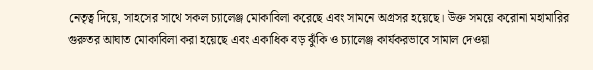নেতৃত্ব দিয়ে, সাহসের সাথে সকল চ্যালেঞ্জ মোকাবিলা করেছে এবং সামনে অগ্রসর হয়েছে। উক্ত সময়ে করোনা মহামারির গুরুতর আঘাত মোকাবিলা করা হয়েছে এবং একাধিক বড় ঝুঁকি ও চ্যালেঞ্জ কার্যকরভাবে সামাল দেওয়া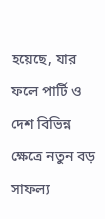হয়েছে, যার ফলে পার্টি ও দেশ বিভিন্ন ক্ষেত্রে নতুন বড় সাফল্য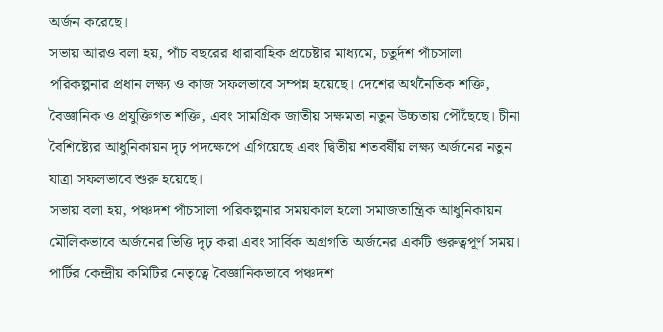অর্জন করেছে।
সভায় আরও বলা হয়, পাঁচ বছরের ধারাবাহিক প্রচেষ্টার মাধ্যমে, চতুর্দশ পাঁচসালা পরিকল্পনার প্রধান লক্ষ্য ও কাজ সফলভাবে সম্পন্ন হয়েছে। দেশের অর্থনৈতিক শক্তি, বৈজ্ঞানিক ও প্রযুক্তিগত শক্তি, এবং সামগ্রিক জাতীয় সক্ষমতা নতুন উচ্চতায় পৌঁছেছে। চীনা বৈশিষ্ট্যের আধুনিকায়ন দৃঢ় পদক্ষেপে এগিয়েছে এবং দ্বিতীয় শতবর্ষীয় লক্ষ্য অর্জনের নতুন যাত্রা সফলভাবে শুরু হয়েছে।
সভায় বলা হয়, পঞ্চদশ পাঁচসালা পরিকল্পনার সময়কাল হলো সমাজতান্ত্রিক আধুনিকায়ন মৌলিকভাবে অর্জনের ভিত্তি দৃঢ় করা এবং সার্বিক অগ্রগতি অর্জনের একটি গুরুত্বপূর্ণ সময়। পার্টির কেন্দ্রীয় কমিটির নেতৃত্বে বৈজ্ঞানিকভাবে পঞ্চদশ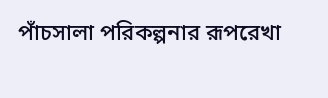পাঁচসালা পরিকল্পনার রূপরেখা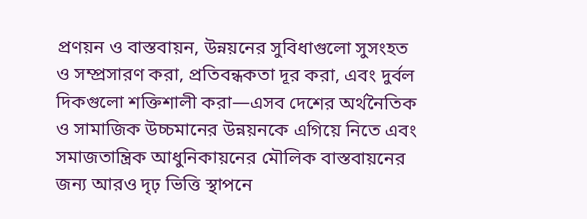প্রণয়ন ও বাস্তবায়ন, উন্নয়নের সুবিধাগুলো সুসংহত ও সম্প্রসারণ করা, প্রতিবন্ধকতা দূর করা, এবং দুর্বল দিকগুলো শক্তিশালী করা—এসব দেশের অর্থনৈতিক ও সামাজিক উচ্চমানের উন্নয়নকে এগিয়ে নিতে এবং সমাজতান্ত্রিক আধুনিকায়নের মৌলিক বাস্তবায়নের জন্য আরও দৃঢ় ভিত্তি স্থাপনে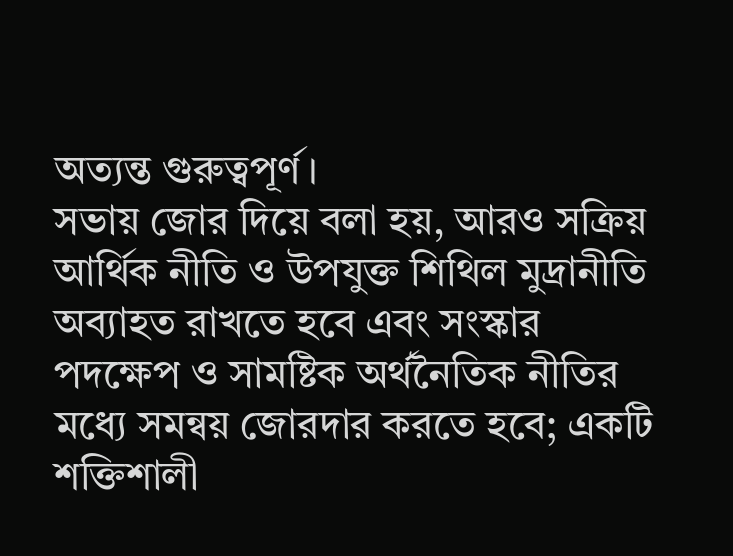অত্যন্ত গুরুত্বপূর্ণ।
সভায় জোর দিয়ে বলা হয়, আরও সক্রিয় আর্থিক নীতি ও উপযুক্ত শিথিল মুদ্রানীতি অব্যাহত রাখতে হবে এবং সংস্কার পদক্ষেপ ও সামষ্টিক অর্থনৈতিক নীতির মধ্যে সমন্বয় জোরদার করতে হবে; একটি শক্তিশালী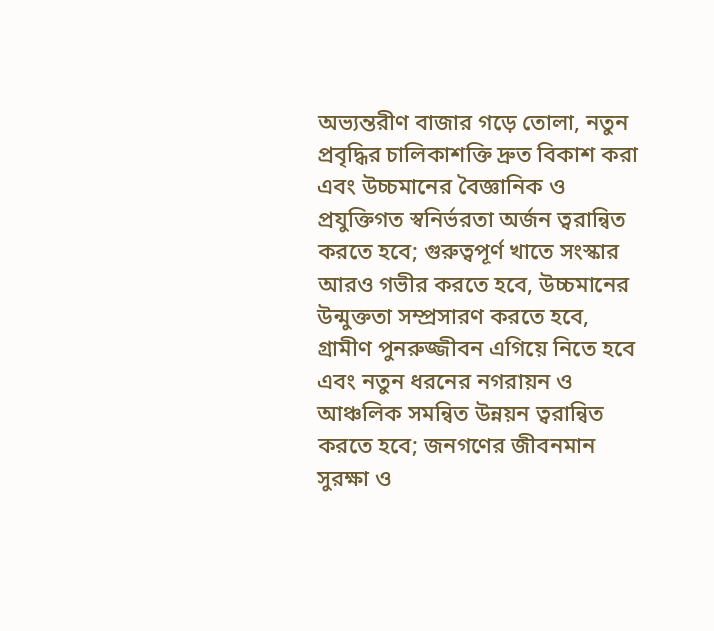অভ্যন্তরীণ বাজার গড়ে তোলা, নতুন প্রবৃদ্ধির চালিকাশক্তি দ্রুত বিকাশ করা এবং উচ্চমানের বৈজ্ঞানিক ও প্রযুক্তিগত স্বনির্ভরতা অর্জন ত্বরান্বিত করতে হবে; গুরুত্বপূর্ণ খাতে সংস্কার আরও গভীর করতে হবে, উচ্চমানের উন্মুক্ততা সম্প্রসারণ করতে হবে, গ্রামীণ পুনরুজ্জীবন এগিয়ে নিতে হবে এবং নতুন ধরনের নগরায়ন ও আঞ্চলিক সমন্বিত উন্নয়ন ত্বরান্বিত করতে হবে; জনগণের জীবনমান সুরক্ষা ও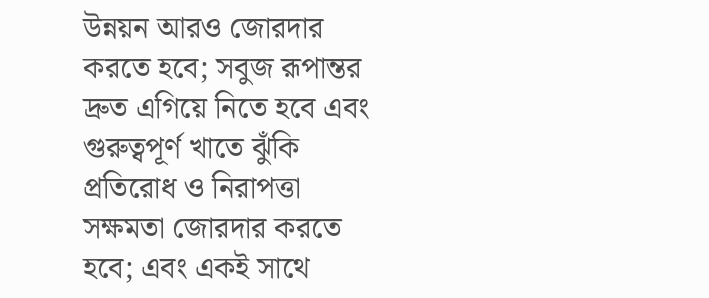উন্নয়ন আরও জোরদার করতে হবে; সবুজ রূপান্তর দ্রুত এগিয়ে নিতে হবে এবং গুরুত্বপূর্ণ খাতে ঝুঁকি প্রতিরোধ ও নিরাপত্তা সক্ষমতা জোরদার করতে হবে; এবং একই সাথে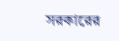সরকারের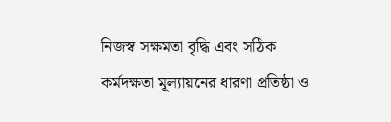নিজস্ব সক্ষমতা বৃদ্ধি এবং সঠিক কর্মদক্ষতা মূল্যায়নের ধারণা প্রতিষ্ঠা ও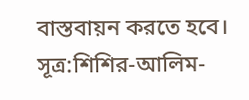বাস্তবায়ন করতে হবে।
সূত্র:শিশির-আলিম-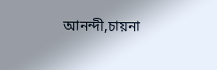আনন্দী,চায়না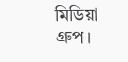মিডিয়া গ্রুপ।